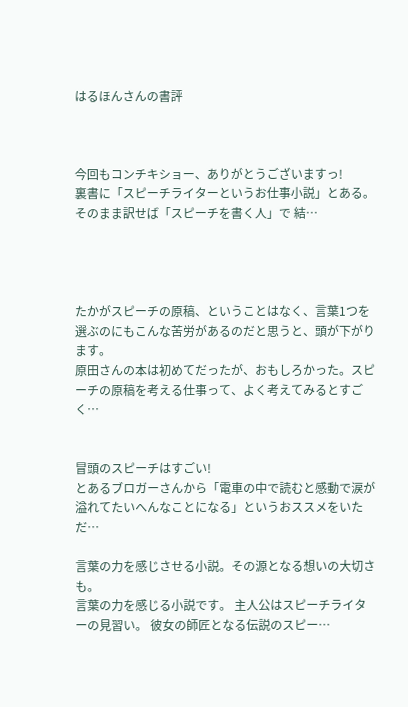はるほんさんの書評



今回もコンチキショー、ありがとうございますっ!
裏書に「スピーチライターというお仕事小説」とある。 そのまま訳せば「スピーチを書く人」で 結…




たかがスピーチの原稿、ということはなく、言葉1つを選ぶのにもこんな苦労があるのだと思うと、頭が下がります。
原田さんの本は初めてだったが、おもしろかった。スピーチの原稿を考える仕事って、よく考えてみるとすごく…


冒頭のスピーチはすごい!
とあるブロガーさんから「電車の中で読むと感動で涙が溢れてたいへんなことになる」というおススメをいただ…

言葉の力を感じさせる小説。その源となる想いの大切さも。
言葉の力を感じる小説です。 主人公はスピーチライターの見習い。 彼女の師匠となる伝説のスピー…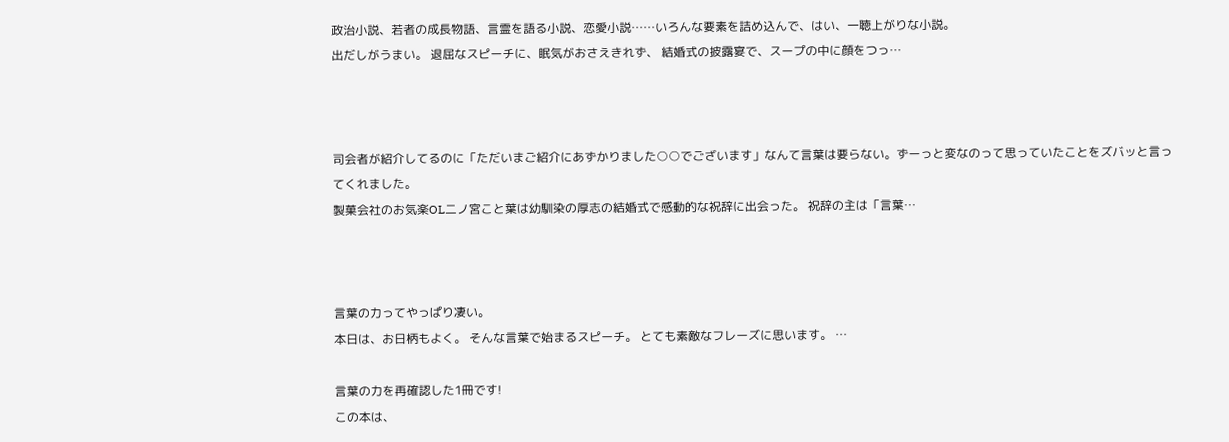政治小説、若者の成長物語、言霊を語る小説、恋愛小説……いろんな要素を詰め込んで、はい、一聴上がりな小説。
出だしがうまい。 退屈なスピーチに、眠気がおさえきれず、 結婚式の披露宴で、スープの中に顔をつっ…



司会者が紹介してるのに「ただいまご紹介にあずかりました○○でございます」なんて言葉は要らない。ずーっと変なのって思っていたことをズバッと言ってくれました。
製菓会社のお気楽OL二ノ宮こと葉は幼馴染の厚志の結婚式で感動的な祝辞に出会った。 祝辞の主は「言葉…



言葉の力ってやっぱり凄い。
本日は、お日柄もよく。 そんな言葉で始まるスピーチ。 とても素敵なフレーズに思います。 …

言葉の力を再確認した1冊です!
この本は、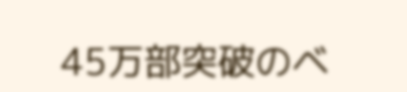45万部突破のベ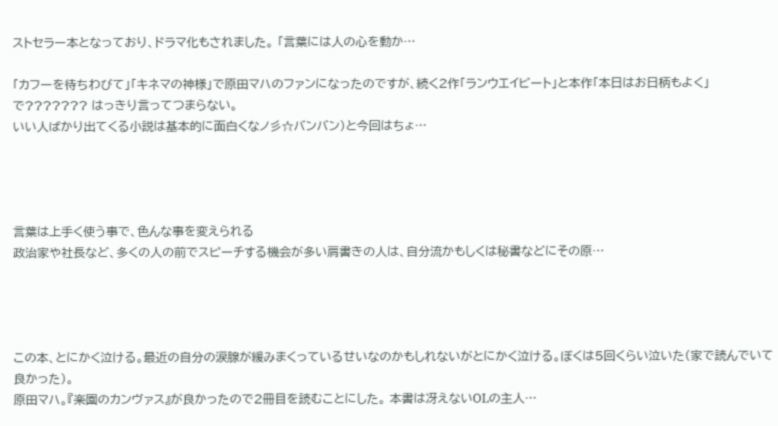ストセラー本となっており、ドラマ化もされました。 「言葉には人の心を動か…

「カフーを待ちわびて」「キネマの神様」で原田マハのファンになったのですが、続く2作「ランウエイビート」と本作「本日はお日柄もよく」で??????? はっきり言ってつまらない。
いい人ばかり出てくる小説は基本的に面白くなノ彡☆バンバン)と今回はちょ…




言葉は上手く使う事で、色んな事を変えられる
政治家や社長など、多くの人の前でスピーチする機会が多い肩書きの人は、自分流かもしくは秘書などにその原…




この本、とにかく泣ける。最近の自分の涙腺が緩みまくっているせいなのかもしれないがとにかく泣ける。ぼくは5回くらい泣いた(家で読んでいて良かった)。
原田マハ。『楽園のカンヴァス』が良かったので2冊目を読むことにした。 本書は冴えないOLの主人…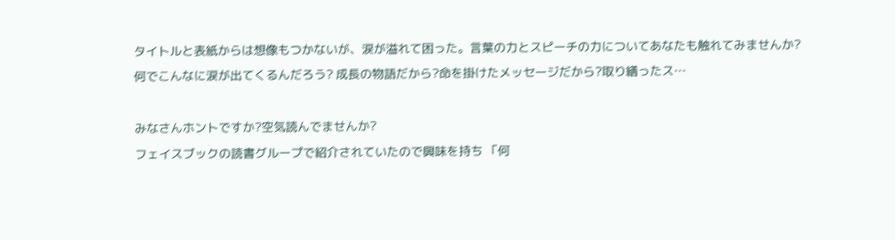タイトルと表紙からは想像もつかないが、涙が溢れて困った。言葉の力とスピーチの力についてあなたも触れてみませんか?
何でこんなに涙が出てくるんだろう? 成長の物語だから?命を掛けたメッセージだから?取り繕ったス…

みなさんホントですか?空気読んでませんか?
フェイスブックの読書グループで紹介されていたので興味を持ち 「何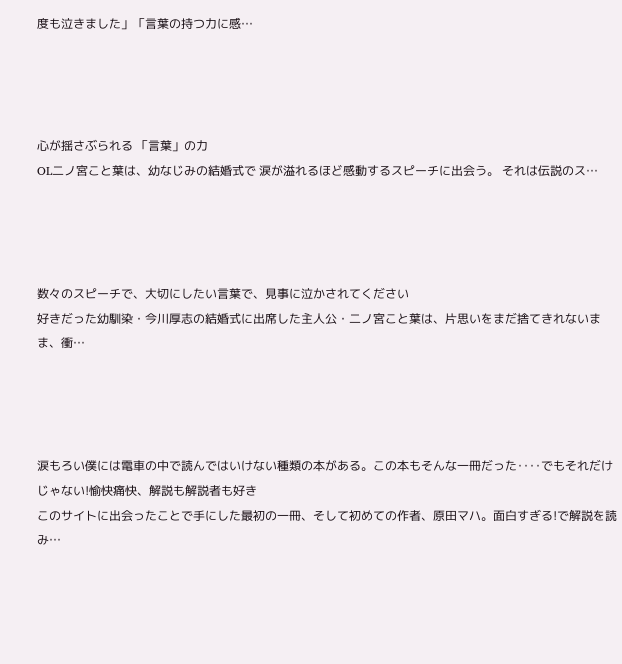度も泣きました」「言葉の持つ力に感…




心が揺さぶられる 「言葉」の力
OL二ノ宮こと葉は、幼なじみの結婚式で 涙が溢れるほど感動するスピーチに出会う。 それは伝説のス…




数々のスピーチで、大切にしたい言葉で、見事に泣かされてください
好きだった幼馴染・今川厚志の結婚式に出席した主人公・二ノ宮こと葉は、片思いをまだ捨てきれないまま、衝…




涙もろい僕には電車の中で読んではいけない種類の本がある。この本もそんな一冊だった‥‥でもそれだけじゃない!愉快痛快、解説も解説者も好き
このサイトに出会ったことで手にした最初の一冊、そして初めての作者、原田マハ。面白すぎる!で解説を読み…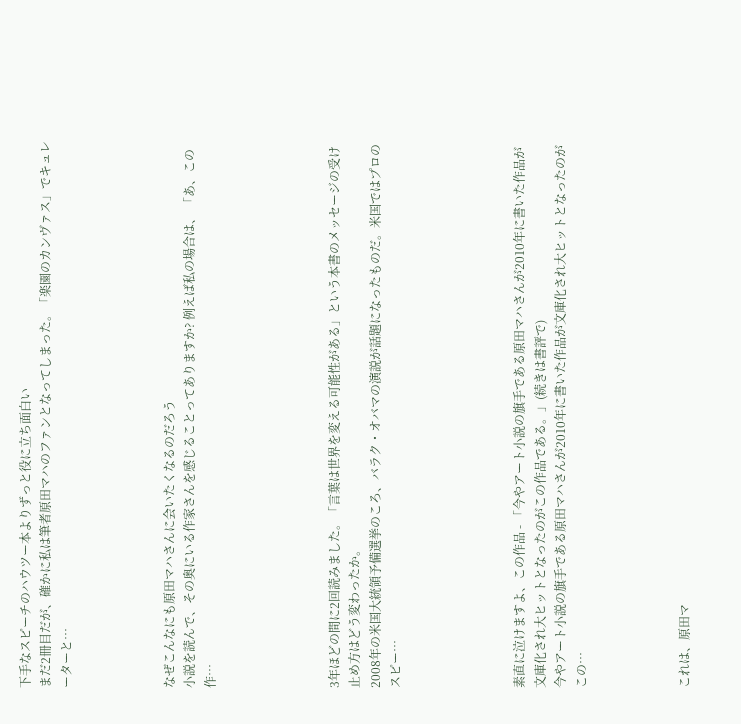下手なスピーチのハウツー本よりずっと役に立ち面白い
まだ2冊目だが、確かに私は筆者原田マハのファンとなってしまった。「楽園のカンヴァス」でキュレーターと…




なぜこんなにも原田マハさんに会いたくなるのだろう
小説を読んで、その奥にいる作家さんを感じることってありますか? 例えば私の場合は、 「あ、この作…





3年ほどの間に2回読みました。「言葉は世界を変える可能性がある」という本書のメッセージの受け止め方はどう変わったか。
2008年の米国大統領予備選挙のころ、バラク・オバマの演説が話題になったものだ。米国ではプロのスピー…





素直に泣けますよ、この作品 - 「今やアート小説の旗手である原田マハさんが2010年に書いた作品が文庫化され大ヒットとなったのがこの作品である。」(続きは書評で)
今やアート小説の旗手である原田マハさんが2010年に書いた作品が文庫化され大ヒットとなったのがこの…




これは、原田マ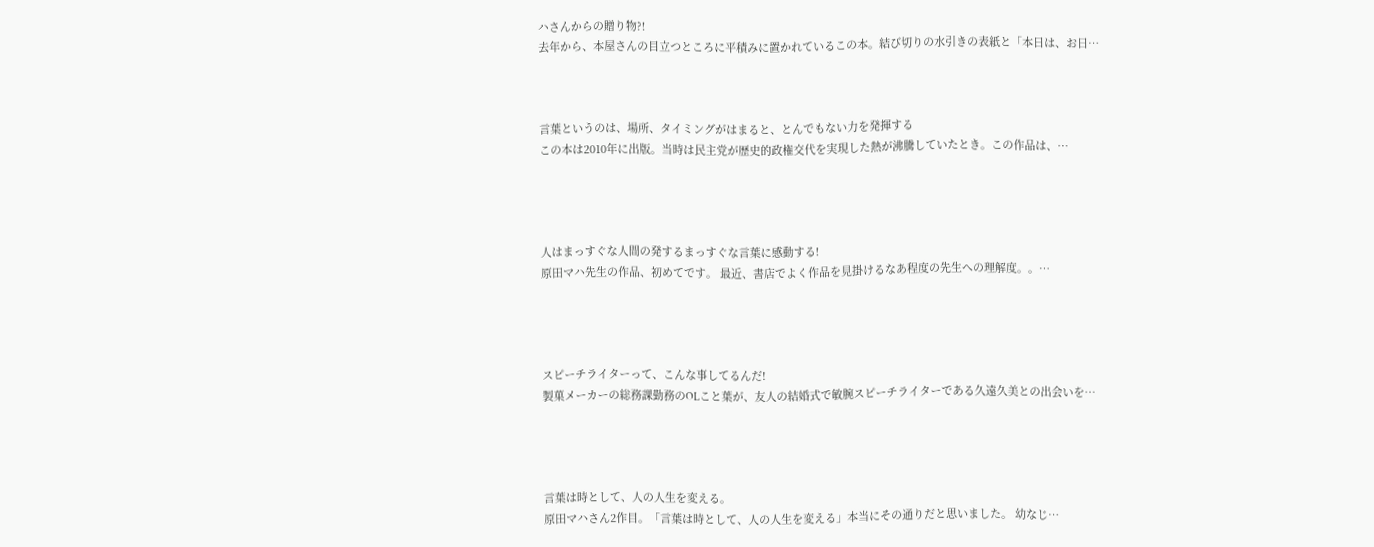ハさんからの贈り物?!
去年から、本屋さんの目立つところに平積みに置かれているこの本。結び切りの水引きの表紙と「本日は、お日…



言葉というのは、場所、タイミングがはまると、とんでもない力を発揮する
この本は2010年に出版。当時は民主党が歴史的政権交代を実現した熱が沸騰していたとき。この作品は、…




人はまっすぐな人間の発するまっすぐな言葉に感動する!
原田マハ先生の作品、初めてです。 最近、書店でよく作品を見掛けるなあ程度の先生への理解度。。…




スピーチライターって、こんな事してるんだ!
製菓メーカーの総務課勤務のOLこと葉が、友人の結婚式で敏腕スピーチライターである久遠久美との出会いを…




言葉は時として、人の人生を変える。
原田マハさん2作目。「言葉は時として、人の人生を変える」本当にその通りだと思いました。 幼なじ…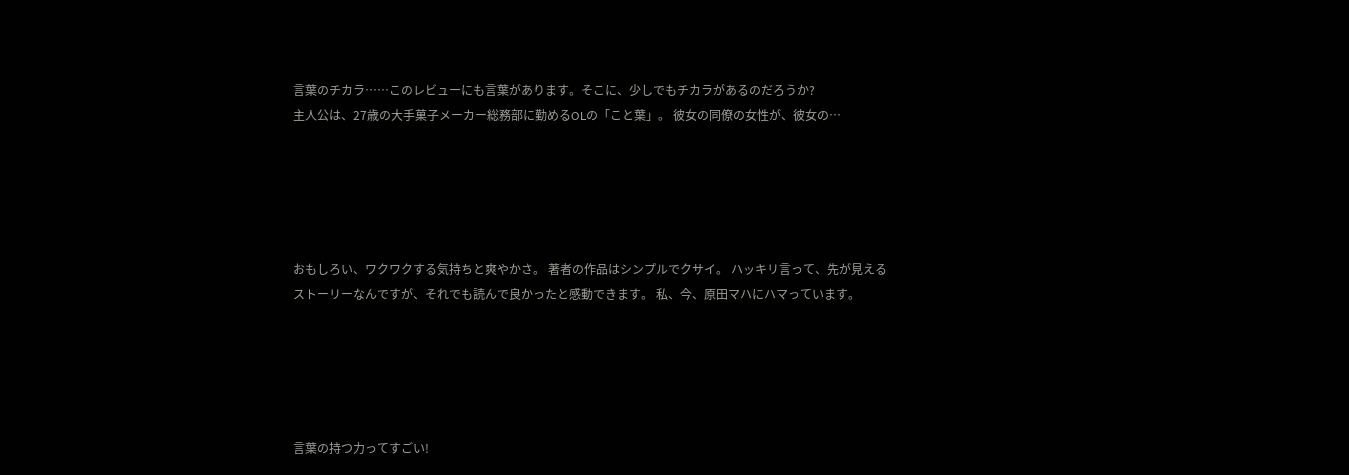言葉のチカラ……このレビューにも言葉があります。そこに、少しでもチカラがあるのだろうか?
主人公は、27歳の大手菓子メーカー総務部に勤めるOLの「こと葉」。 彼女の同僚の女性が、彼女の…





おもしろい、ワクワクする気持ちと爽やかさ。 著者の作品はシンプルでクサイ。 ハッキリ言って、先が見えるストーリーなんですが、それでも読んで良かったと感動できます。 私、今、原田マハにハマっています。





言葉の持つ力ってすごい!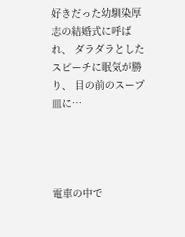好きだった幼馴染厚志の結婚式に呼ばれ、 ダラダラとしたスピーチに眠気が勝り、 目の前のスープ皿に…




電車の中で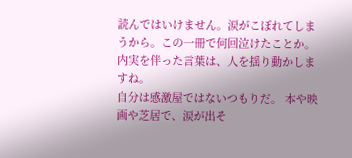読んではいけません。涙がこぼれてしまうから。この一冊で何回泣けたことか。内実を伴った言葉は、人を揺り動かしますね。
自分は感激屋ではないつもりだ。 本や映画や芝居で、涙が出そ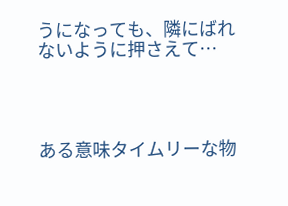うになっても、隣にばれないように押さえて…




ある意味タイムリーな物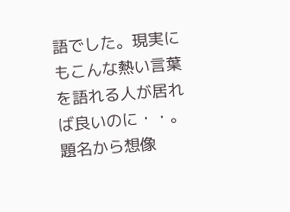語でした。現実にもこんな熱い言葉を語れる人が居れば良いのに・・。
題名から想像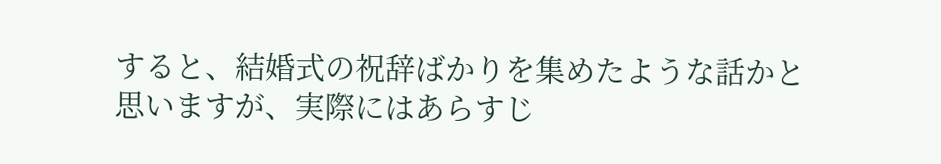すると、結婚式の祝辞ばかりを集めたような話かと思いますが、実際にはあらすじ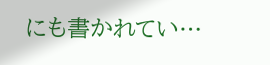にも書かれてい…